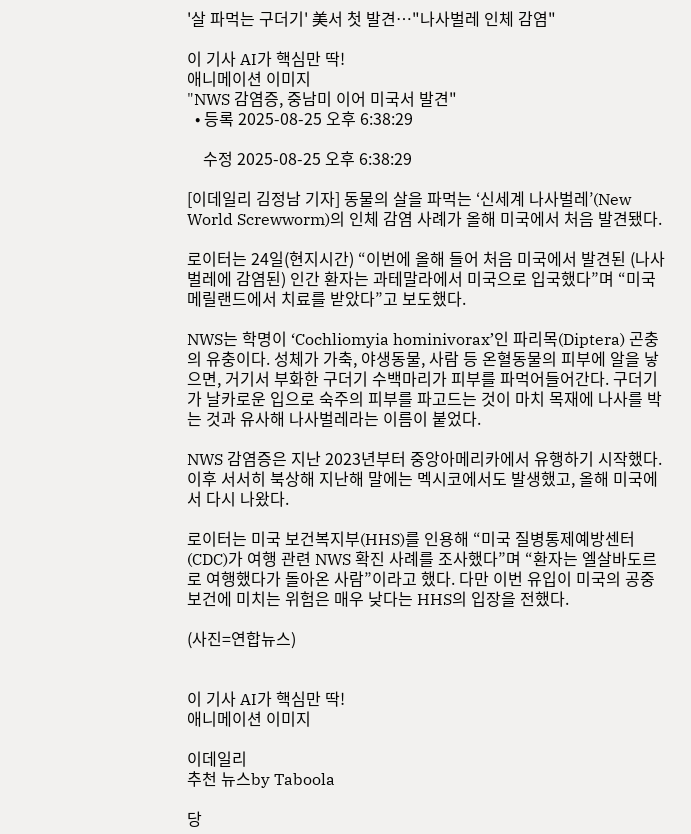'살 파먹는 구더기' 美서 첫 발견…"나사벌레 인체 감염"

이 기사 AI가 핵심만 딱!
애니메이션 이미지
"NWS 감염증, 중남미 이어 미국서 발견"
  • 등록 2025-08-25 오후 6:38:29

    수정 2025-08-25 오후 6:38:29

[이데일리 김정남 기자] 동물의 살을 파먹는 ‘신세계 나사벌레’(New World Screwworm)의 인체 감염 사례가 올해 미국에서 처음 발견됐다.

로이터는 24일(현지시간) “이번에 올해 들어 처음 미국에서 발견된 (나사벌레에 감염된) 인간 환자는 과테말라에서 미국으로 입국했다”며 “미국 메릴랜드에서 치료를 받았다”고 보도했다.

NWS는 학명이 ‘Cochliomyia hominivorax’인 파리목(Diptera) 곤충의 유충이다. 성체가 가축, 야생동물, 사람 등 온혈동물의 피부에 알을 낳으면, 거기서 부화한 구더기 수백마리가 피부를 파먹어들어간다. 구더기가 날카로운 입으로 숙주의 피부를 파고드는 것이 마치 목재에 나사를 박는 것과 유사해 나사벌레라는 이름이 붙었다.

NWS 감염증은 지난 2023년부터 중앙아메리카에서 유행하기 시작했다. 이후 서서히 북상해 지난해 말에는 멕시코에서도 발생했고, 올해 미국에서 다시 나왔다.

로이터는 미국 보건복지부(HHS)를 인용해 “미국 질병통제예방센터(CDC)가 여행 관련 NWS 확진 사례를 조사했다”며 “환자는 엘살바도르로 여행했다가 돌아온 사람”이라고 했다. 다만 이번 유입이 미국의 공중보건에 미치는 위험은 매우 낮다는 HHS의 입장을 전했다.

(사진=연합뉴스)


이 기사 AI가 핵심만 딱!
애니메이션 이미지

이데일리
추천 뉴스by Taboola

당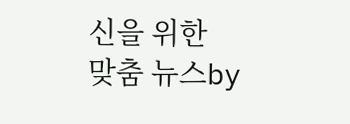신을 위한
맞춤 뉴스by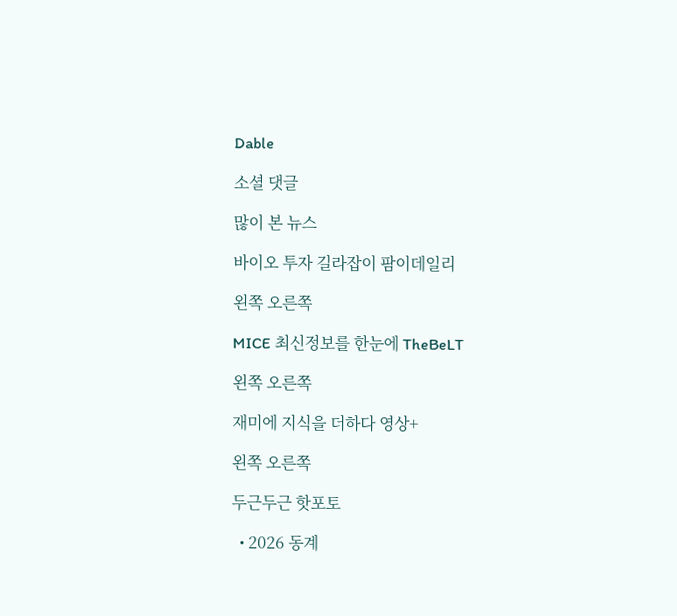Dable

소셜 댓글

많이 본 뉴스

바이오 투자 길라잡이 팜이데일리

왼쪽 오른쪽

MICE 최신정보를 한눈에 TheBeLT

왼쪽 오른쪽

재미에 지식을 더하다 영상+

왼쪽 오른쪽

두근두근 핫포토

  • 2026 동계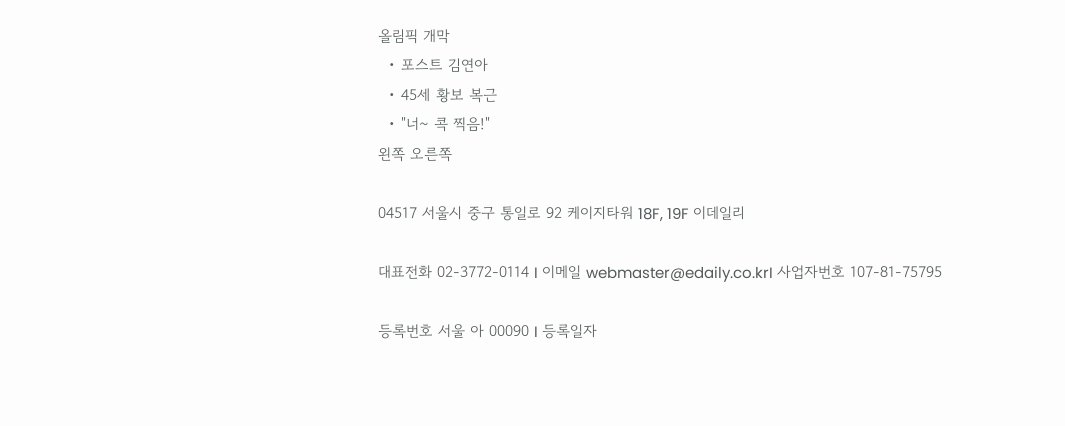올림픽 개막
  • 포스트 김연아
  • 45세 황보 복근
  • "너~ 콕 찍음!"
왼쪽 오른쪽

04517 서울시 중구 통일로 92 케이지타워 18F, 19F 이데일리

대표전화 02-3772-0114 I 이메일 webmaster@edaily.co.krI 사업자번호 107-81-75795

등록번호 서울 아 00090 I 등록일자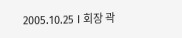2005.10.25 I 회장 곽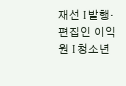재선 I 발행·편집인 이익원 I 청소년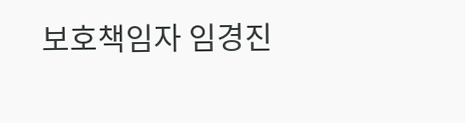보호책임자 임경진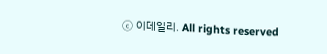ⓒ 이데일리. All rights reserved